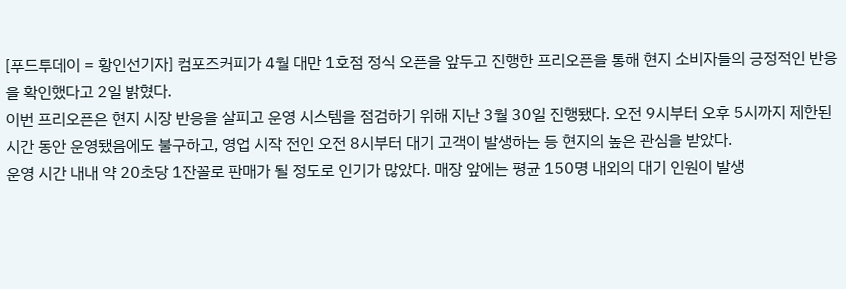[푸드투데이 = 황인선기자] 컴포즈커피가 4월 대만 1호점 정식 오픈을 앞두고 진행한 프리오픈을 통해 현지 소비자들의 긍정적인 반응을 확인했다고 2일 밝혔다.
이번 프리오픈은 현지 시장 반응을 살피고 운영 시스템을 점검하기 위해 지난 3월 30일 진행됐다. 오전 9시부터 오후 5시까지 제한된 시간 동안 운영됐음에도 불구하고, 영업 시작 전인 오전 8시부터 대기 고객이 발생하는 등 현지의 높은 관심을 받았다.
운영 시간 내내 약 20초당 1잔꼴로 판매가 될 정도로 인기가 많았다. 매장 앞에는 평균 150명 내외의 대기 인원이 발생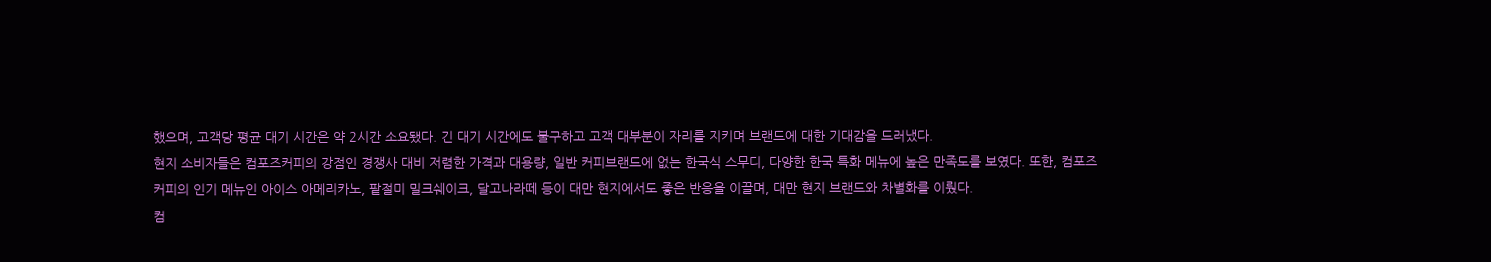했으며, 고객당 평균 대기 시간은 약 2시간 소요됐다. 긴 대기 시간에도 불구하고 고객 대부분이 자리를 지키며 브랜드에 대한 기대감을 드러냈다.
현지 소비자들은 컴포즈커피의 강점인 경쟁사 대비 저렴한 가격과 대용량, 일반 커피브랜드에 없는 한국식 스무디, 다양한 한국 특화 메뉴에 높은 만족도를 보였다. 또한, 컴포즈커피의 인기 메뉴인 아이스 아메리카노, 팥절미 밀크쉐이크, 달고나라떼 등이 대만 현지에서도 좋은 반응을 이끌며, 대만 현지 브랜드와 차별화를 이뤘다.
컴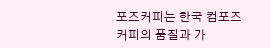포즈커피는 한국 컴포즈커피의 품질과 가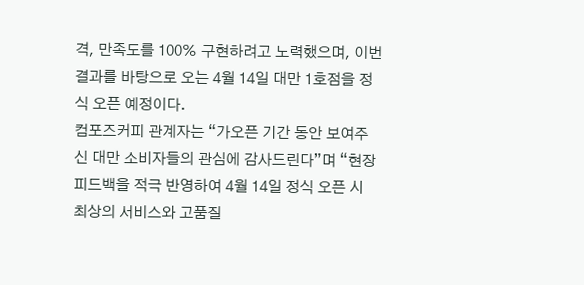격, 만족도를 100% 구현하려고 노력했으며, 이번 결과를 바탕으로 오는 4월 14일 대만 1호점을 정식 오픈 예정이다.
컴포즈커피 관계자는 “가오픈 기간 동안 보여주신 대만 소비자들의 관심에 감사드린다”며 “현장 피드백을 적극 반영하여 4월 14일 정식 오픈 시 최상의 서비스와 고품질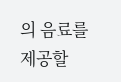의 음료를 제공할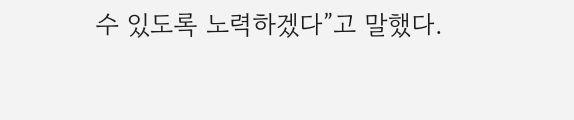수 있도록 노력하겠다”고 말했다.